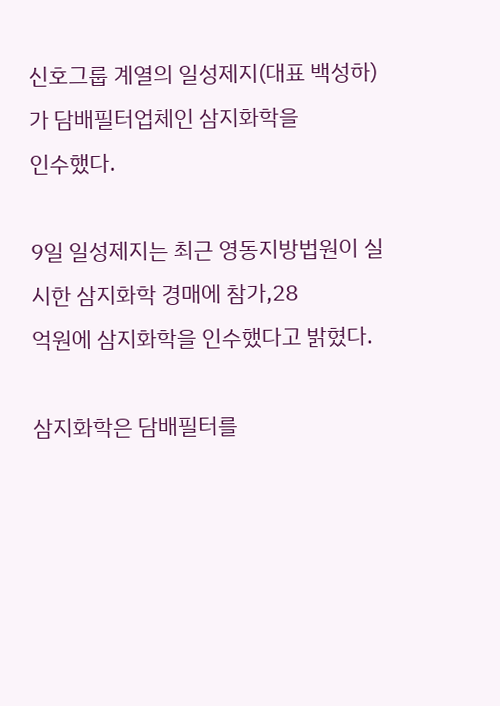신호그룹 계열의 일성제지(대표 백성하)가 담배필터업체인 삼지화학을
인수했다.

9일 일성제지는 최근 영동지방법원이 실시한 삼지화학 경매에 참가,28
억원에 삼지화학을 인수했다고 밝혔다.

삼지화학은 담배필터를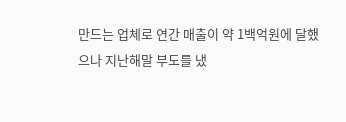만드는 업체로 연간 매출이 약 1백억원에 달했
으나 지난해말 부도를 냈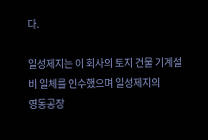다.

일성제지는 이 회사의 토지 건물 기계설비 일체를 인수했으며 일성제지의
영동공장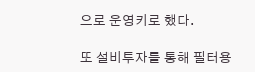으로 운영키로 했다.

또 설비투자를 통해 필터용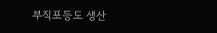부직포등도 생산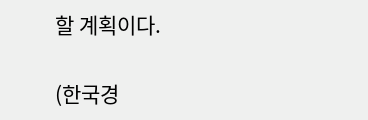할 계획이다.

(한국경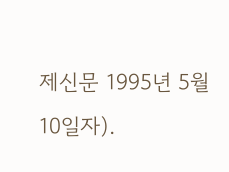제신문 1995년 5월 10일자).